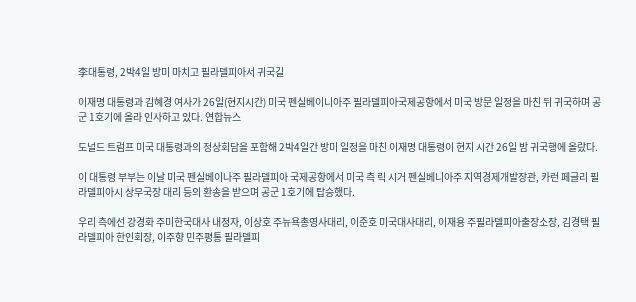李대통령, 2박4일 방미 마치고 필라델피아서 귀국길

이재명 대통령과 김혜경 여사가 26일(현지시간) 미국 펜실베이니아주 필라델피아국제공항에서 미국 방문 일정을 마친 뒤 귀국하며 공군 1호기에 올라 인사하고 있다. 연합뉴스

도널드 트럼프 미국 대통령과의 정상회담을 포함해 2박4일간 방미 일정을 마친 이재명 대통령이 현지 시간 26일 밤 귀국행에 올랐다.

이 대통령 부부는 이날 미국 펜실베이나주 필라델피아 국제공항에서 미국 측 릭 시거 펜실베니아주 지역경제개발장관, 카런 페글리 필라델피아시 상무국장 대리 등의 환송을 받으며 공군 1호기에 탑승했다.

우리 측에선 강경화 주미한국대사 내정자, 이상호 주뉴욕총영사대리, 이준호 미국대사대리, 이재용 주필라델피아출장소장, 김경택 필라델피아 한인회장, 이주향 민주평통 필라델피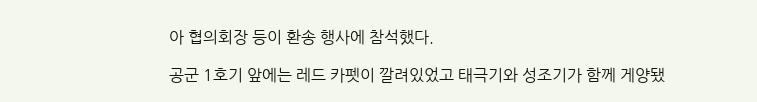아 협의회장 등이 환송 행사에 참석했다.

공군 1호기 앞에는 레드 카펫이 깔려있었고 태극기와 성조기가 함께 게양됐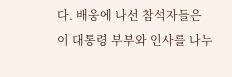다. 배웅에 나선 참석자들은 이 대통령 부부와 인사를 나누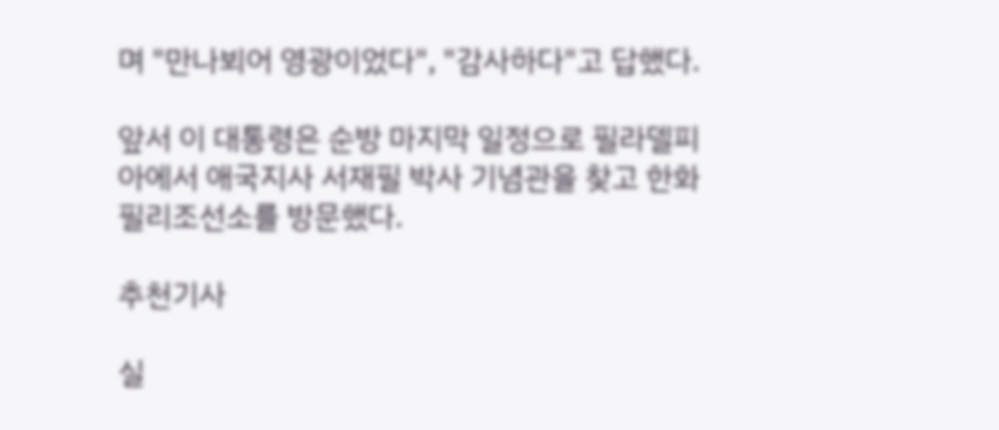며 "만나뵈어 영광이었다", "감사하다"고 답했다.

앞서 이 대통령은 순방 마지막 일정으로 필라델피아에서 애국지사 서재필 박사 기념관을 찾고 한화 필리조선소를 방문했다.

추천기사

실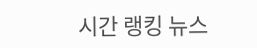시간 랭킹 뉴스